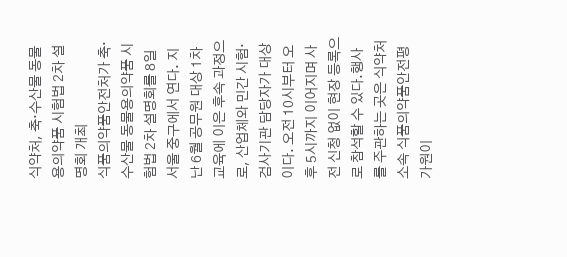식약처, 축·수산물 동물용의약품 시험법 2차 설명회 개최
식품의약품안전처가 축·수산물 동물용의약품 시험법 2차 설명회를 8일 서울 중구에서 연다. 지난 6월 공무원 대상 1차 교육에 이은 후속 과정으로, 산업체와 민간 시험·검사기관 담당자가 대상이다. 오전 10시부터 오후 5시까지 이어지며 사전 신청 없이 현장 등록으로 참석할 수 있다.행사를 주관하는 곳은 식약처 소속 식품의약품안전평가원이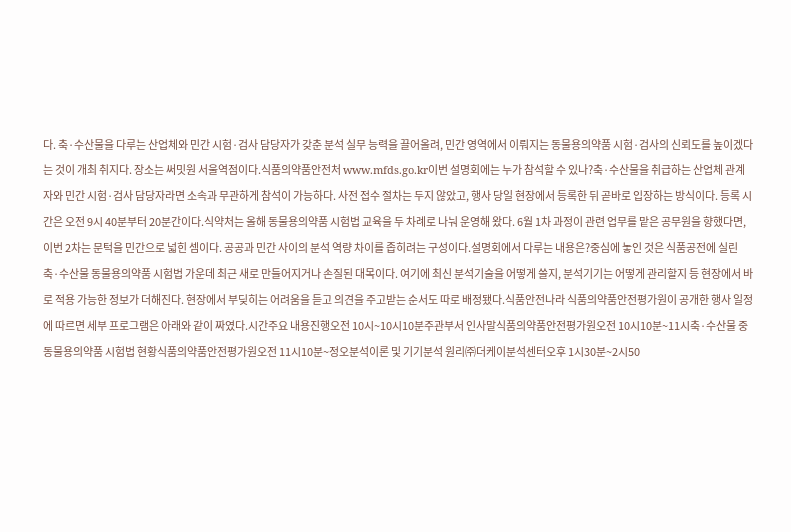다. 축·수산물을 다루는 산업체와 민간 시험·검사 담당자가 갖춘 분석 실무 능력을 끌어올려, 민간 영역에서 이뤄지는 동물용의약품 시험·검사의 신뢰도를 높이겠다는 것이 개최 취지다. 장소는 써밋원 서울역점이다.식품의약품안전처 www.mfds.go.kr이번 설명회에는 누가 참석할 수 있나?축·수산물을 취급하는 산업체 관계자와 민간 시험·검사 담당자라면 소속과 무관하게 참석이 가능하다. 사전 접수 절차는 두지 않았고, 행사 당일 현장에서 등록한 뒤 곧바로 입장하는 방식이다. 등록 시간은 오전 9시 40분부터 20분간이다.식약처는 올해 동물용의약품 시험법 교육을 두 차례로 나눠 운영해 왔다. 6월 1차 과정이 관련 업무를 맡은 공무원을 향했다면, 이번 2차는 문턱을 민간으로 넓힌 셈이다. 공공과 민간 사이의 분석 역량 차이를 좁히려는 구성이다.설명회에서 다루는 내용은?중심에 놓인 것은 식품공전에 실린 축·수산물 동물용의약품 시험법 가운데 최근 새로 만들어지거나 손질된 대목이다. 여기에 최신 분석기술을 어떻게 쓸지, 분석기기는 어떻게 관리할지 등 현장에서 바로 적용 가능한 정보가 더해진다. 현장에서 부딪히는 어려움을 듣고 의견을 주고받는 순서도 따로 배정됐다.식품안전나라 식품의약품안전평가원이 공개한 행사 일정에 따르면 세부 프로그램은 아래와 같이 짜였다.시간주요 내용진행오전 10시~10시10분주관부서 인사말식품의약품안전평가원오전 10시10분~11시축·수산물 중 동물용의약품 시험법 현황식품의약품안전평가원오전 11시10분~정오분석이론 및 기기분석 원리㈜더케이분석센터오후 1시30분~2시50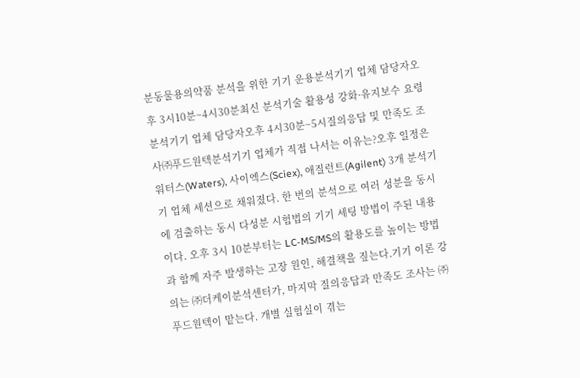분동물용의약품 분석을 위한 기기 운용분석기기 업체 담당자오후 3시10분~4시30분최신 분석기술 활용성 강화·유지보수 요령분석기기 업체 담당자오후 4시30분~5시질의응답 및 만족도 조사㈜푸드원텍분석기기 업체가 직접 나서는 이유는?오후 일정은 워터스(Waters), 사이엑스(Sciex), 애질런트(Agilent) 3개 분석기기 업체 세션으로 채워졌다. 한 번의 분석으로 여러 성분을 동시에 검출하는 동시 다성분 시험법의 기기 세팅 방법이 주된 내용이다. 오후 3시 10분부터는 LC-MS/MS의 활용도를 높이는 방법과 함께 자주 발생하는 고장 원인, 해결책을 짚는다.기기 이론 강의는 ㈜더케이분석센터가, 마지막 질의응답과 만족도 조사는 ㈜푸드원텍이 맡는다. 개별 실험실이 겪는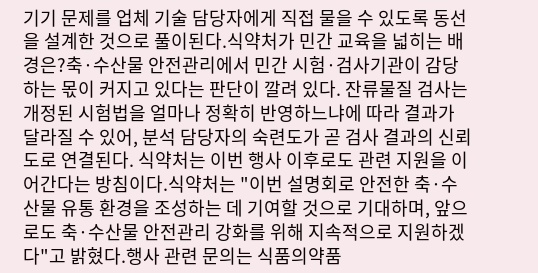기기 문제를 업체 기술 담당자에게 직접 물을 수 있도록 동선을 설계한 것으로 풀이된다.식약처가 민간 교육을 넓히는 배경은?축·수산물 안전관리에서 민간 시험·검사기관이 감당하는 몫이 커지고 있다는 판단이 깔려 있다. 잔류물질 검사는 개정된 시험법을 얼마나 정확히 반영하느냐에 따라 결과가 달라질 수 있어, 분석 담당자의 숙련도가 곧 검사 결과의 신뢰도로 연결된다. 식약처는 이번 행사 이후로도 관련 지원을 이어간다는 방침이다.식약처는 "이번 설명회로 안전한 축·수산물 유통 환경을 조성하는 데 기여할 것으로 기대하며, 앞으로도 축·수산물 안전관리 강화를 위해 지속적으로 지원하겠다"고 밝혔다.행사 관련 문의는 식품의약품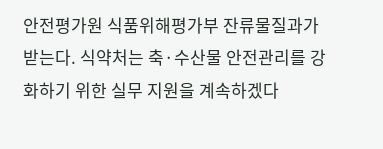안전평가원 식품위해평가부 잔류물질과가 받는다. 식약처는 축·수산물 안전관리를 강화하기 위한 실무 지원을 계속하겠다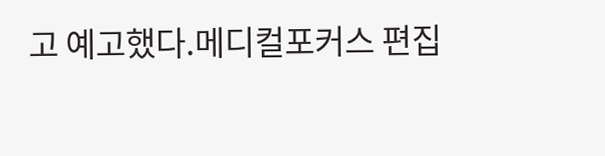고 예고했다.메디컬포커스 편집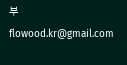부 flowood.kr@gmail.com